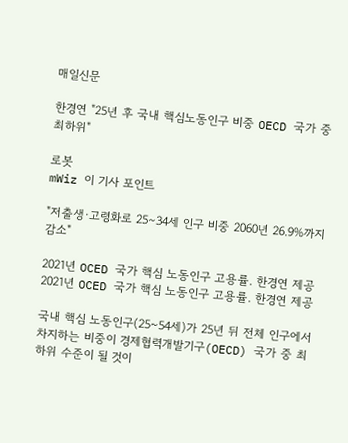매일신문

한경연 "25년 후 국내 핵심노동인구 비중 OECD 국가 중 최하위"

로봇
mWiz 이 기사 포인트

"저출생·고령화로 25∼34세 인구 비중 2060년 26.9%까지 감소"

2021년 OCED 국가 핵심 노동인구 고용률. 한경연 제공
2021년 OCED 국가 핵심 노동인구 고용률. 한경연 제공

국내 핵심 노동인구(25~54세)가 25년 뒤 전체 인구에서 차지하는 비중이 경제협력개발기구(OECD) 국가 중 최하위 수준이 될 것이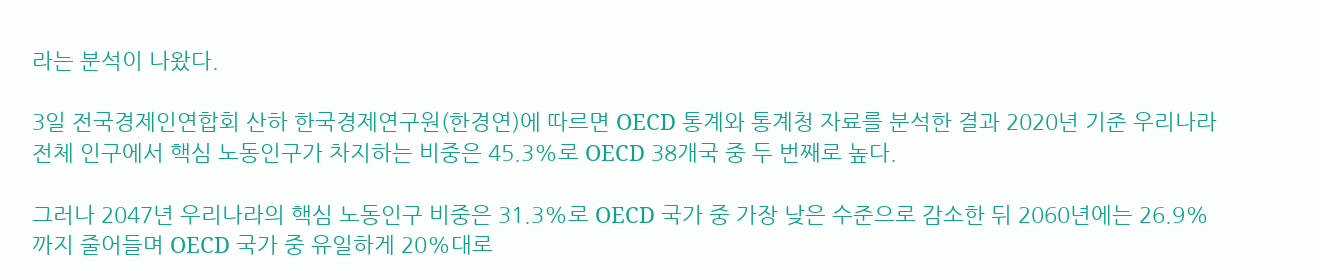라는 분석이 나왔다.

3일 전국경제인연합회 산하 한국경제연구원(한경연)에 따르면 OECD 통계와 통계청 자료를 분석한 결과 2020년 기준 우리나라 전체 인구에서 핵심 노동인구가 차지하는 비중은 45.3%로 OECD 38개국 중 두 번째로 높다.

그러나 2047년 우리나라의 핵심 노동인구 비중은 31.3%로 OECD 국가 중 가장 낮은 수준으로 감소한 뒤 2060년에는 26.9%까지 줄어들며 OECD 국가 중 유일하게 20%대로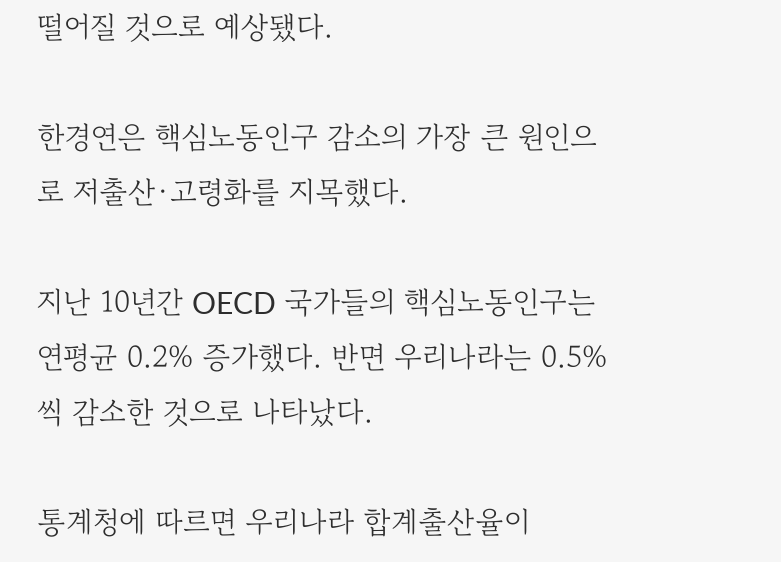떨어질 것으로 예상됐다.

한경연은 핵심노동인구 감소의 가장 큰 원인으로 저출산·고령화를 지목했다.

지난 10년간 OECD 국가들의 핵심노동인구는 연평균 0.2% 증가했다. 반면 우리나라는 0.5%씩 감소한 것으로 나타났다.

통계청에 따르면 우리나라 합계출산율이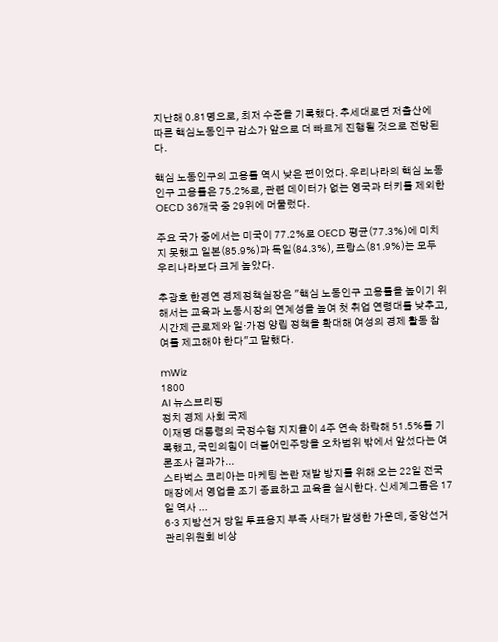지난해 0.81명으로, 최저 수준을 기록했다. 추세대로면 저출산에 따른 핵심노동인구 감소가 앞으로 더 빠르게 진행될 것으로 전망된다.

핵심 노동인구의 고용률 역시 낮은 편이었다. 우리나라의 핵심 노동인구 고용률은 75.2%로, 관련 데이터가 없는 영국과 터키를 제외한 OECD 36개국 중 29위에 머물렀다.

주요 국가 중에서는 미국이 77.2%로 OECD 평균(77.3%)에 미치지 못했고 일본(85.9%)과 독일(84.3%), 프랑스(81.9%)는 모두 우리나라보다 크게 높았다.

추광호 한경연 경제정책실장은 "핵심 노동인구 고용률을 높이기 위해서는 교육과 노동시장의 연계성을 높여 첫 취업 연령대를 낮추고, 시간제 근로제와 일·가정 양립 정책을 확대해 여성의 경제 활동 참여를 제고해야 한다"고 말했다.

mWiz
1800
AI 뉴스브리핑
정치 경제 사회 국제
이재명 대통령의 국정수행 지지율이 4주 연속 하락해 51.5%를 기록했고, 국민의힘이 더불어민주당을 오차범위 밖에서 앞섰다는 여론조사 결과가...
스타벅스 코리아는 마케팅 논란 재발 방지를 위해 오는 22일 전국 매장에서 영업을 조기 종료하고 교육을 실시한다. 신세계그룹은 17일 역사 ...
6·3 지방선거 당일 투표용지 부족 사태가 발생한 가운데, 중앙선거관리위원회 비상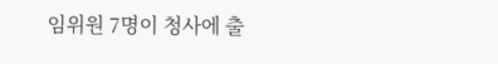임위원 7명이 청사에 출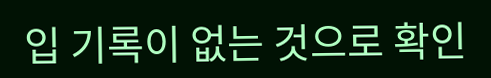입 기록이 없는 것으로 확인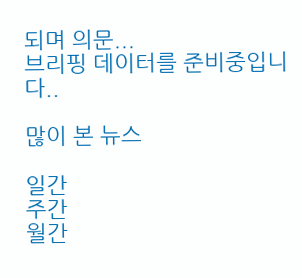되며 의문...
브리핑 데이터를 준비중입니다..

많이 본 뉴스

일간
주간
월간